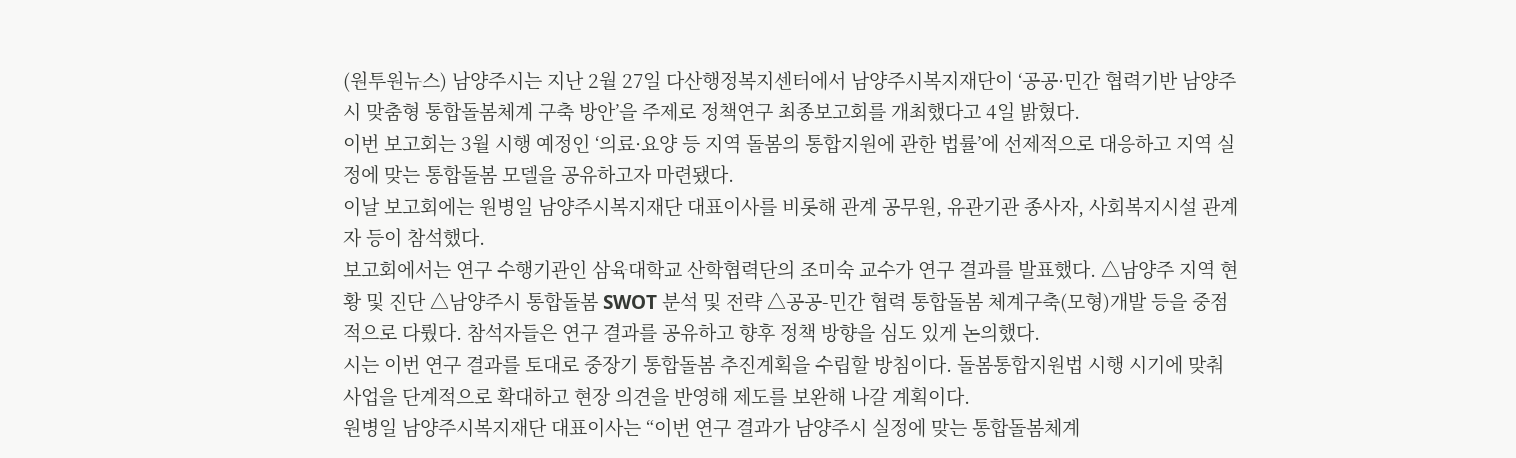(원투원뉴스) 남양주시는 지난 2월 27일 다산행정복지센터에서 남양주시복지재단이 ‘공공·민간 협력기반 남양주시 맞춤형 통합돌봄체계 구축 방안’을 주제로 정책연구 최종보고회를 개최했다고 4일 밝혔다.
이번 보고회는 3월 시행 예정인 ‘의료·요양 등 지역 돌봄의 통합지원에 관한 법률’에 선제적으로 대응하고 지역 실정에 맞는 통합돌봄 모델을 공유하고자 마련됐다.
이날 보고회에는 원병일 남양주시복지재단 대표이사를 비롯해 관계 공무원, 유관기관 종사자, 사회복지시설 관계자 등이 참석했다.
보고회에서는 연구 수행기관인 삼육대학교 산학협력단의 조미숙 교수가 연구 결과를 발표했다. △남양주 지역 현황 및 진단 △남양주시 통합돌봄 SWOT 분석 및 전략 △공공-민간 협력 통합돌봄 체계구축(모형)개발 등을 중점적으로 다뤘다. 참석자들은 연구 결과를 공유하고 향후 정책 방향을 심도 있게 논의했다.
시는 이번 연구 결과를 토대로 중장기 통합돌봄 추진계획을 수립할 방침이다. 돌봄통합지원법 시행 시기에 맞춰 사업을 단계적으로 확대하고 현장 의견을 반영해 제도를 보완해 나갈 계획이다.
원병일 남양주시복지재단 대표이사는 “이번 연구 결과가 남양주시 실정에 맞는 통합돌봄체계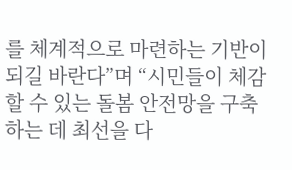를 체계적으로 마련하는 기반이 되길 바란다”며 “시민들이 체감할 수 있는 돌봄 안전망을 구축하는 데 최선을 다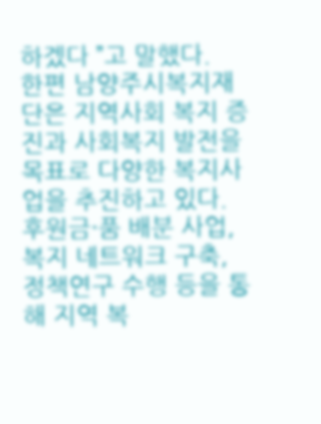하겠다 ”고 말했다.
한편 남양주시복지재단은 지역사회 복지 증진과 사회복지 발전을 목표로 다양한 복지사업을 추진하고 있다. 후원금·품 배분 사업, 복지 네트워크 구축, 정책연구 수행 등을 통해 지역 복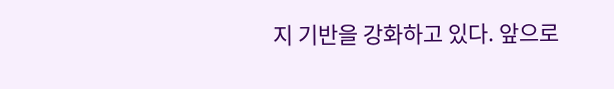지 기반을 강화하고 있다. 앞으로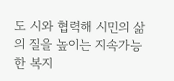도 시와 협력해 시민의 삶의 질을 높이는 지속가능한 복지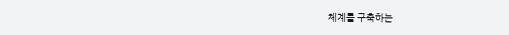체계를 구축하는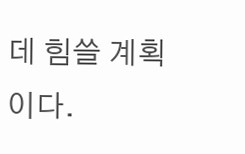데 힘쓸 계획이다.